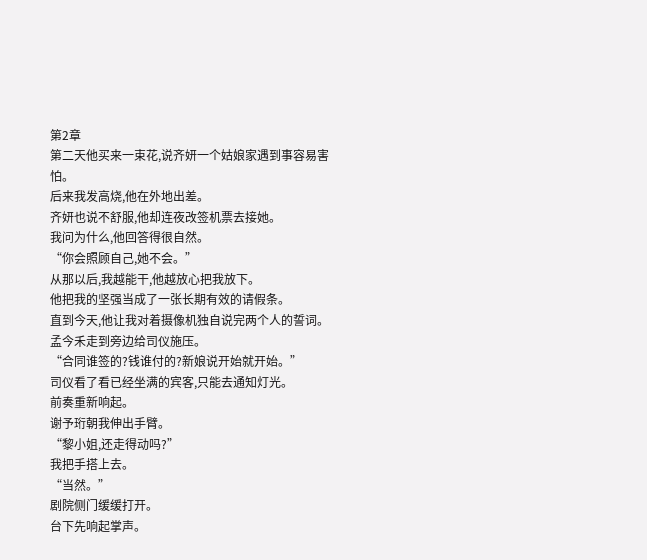第2章
第二天他买来一束花,说齐妍一个姑娘家遇到事容易害怕。
后来我发高烧,他在外地出差。
齐妍也说不舒服,他却连夜改签机票去接她。
我问为什么,他回答得很自然。
“你会照顾自己,她不会。”
从那以后,我越能干,他越放心把我放下。
他把我的坚强当成了一张长期有效的请假条。
直到今天,他让我对着摄像机独自说完两个人的誓词。
孟今禾走到旁边给司仪施压。
“合同谁签的?钱谁付的?新娘说开始就开始。”
司仪看了看已经坐满的宾客,只能去通知灯光。
前奏重新响起。
谢予珩朝我伸出手臂。
“黎小姐,还走得动吗?”
我把手搭上去。
“当然。”
剧院侧门缓缓打开。
台下先响起掌声。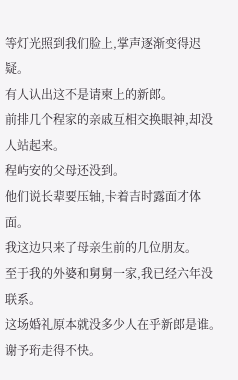等灯光照到我们脸上,掌声逐渐变得迟疑。
有人认出这不是请柬上的新郎。
前排几个程家的亲戚互相交换眼神,却没人站起来。
程屿安的父母还没到。
他们说长辈要压轴,卡着吉时露面才体面。
我这边只来了母亲生前的几位朋友。
至于我的外婆和舅舅一家,我已经六年没联系。
这场婚礼原本就没多少人在乎新郎是谁。
谢予珩走得不快。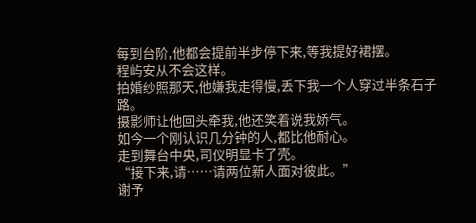每到台阶,他都会提前半步停下来,等我提好裙摆。
程屿安从不会这样。
拍婚纱照那天,他嫌我走得慢,丢下我一个人穿过半条石子路。
摄影师让他回头牵我,他还笑着说我娇气。
如今一个刚认识几分钟的人,都比他耐心。
走到舞台中央,司仪明显卡了壳。
“接下来,请……请两位新人面对彼此。”
谢予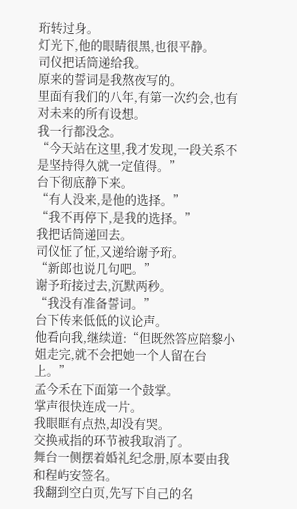珩转过身。
灯光下,他的眼睛很黑,也很平静。
司仪把话筒递给我。
原来的誓词是我熬夜写的。
里面有我们的八年,有第一次约会,也有对未来的所有设想。
我一行都没念。
“今天站在这里,我才发现,一段关系不是坚持得久就一定值得。”
台下彻底静下来。
“有人没来,是他的选择。”
“我不再停下,是我的选择。”
我把话筒递回去。
司仪怔了怔,又递给谢予珩。
“新郎也说几句吧。”
谢予珩接过去,沉默两秒。
“我没有准备誓词。”
台下传来低低的议论声。
他看向我,继续道:“但既然答应陪黎小姐走完,就不会把她一个人留在台上。”
孟今禾在下面第一个鼓掌。
掌声很快连成一片。
我眼眶有点热,却没有哭。
交换戒指的环节被我取消了。
舞台一侧摆着婚礼纪念册,原本要由我和程屿安签名。
我翻到空白页,先写下自己的名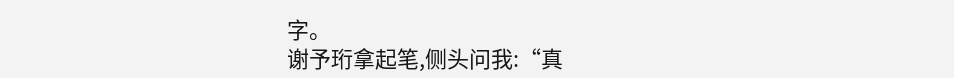字。
谢予珩拿起笔,侧头问我:“真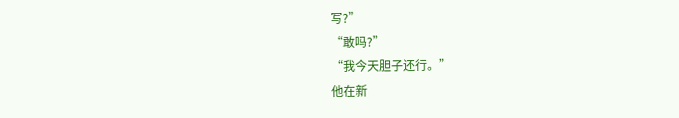写?”
“敢吗?”
“我今天胆子还行。”
他在新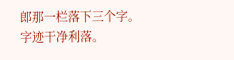郎那一栏落下三个字。
字迹干净利落。